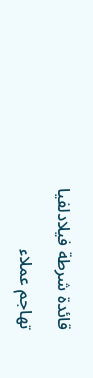قائدة شرطة فيلادلفيا تهاجم عملاء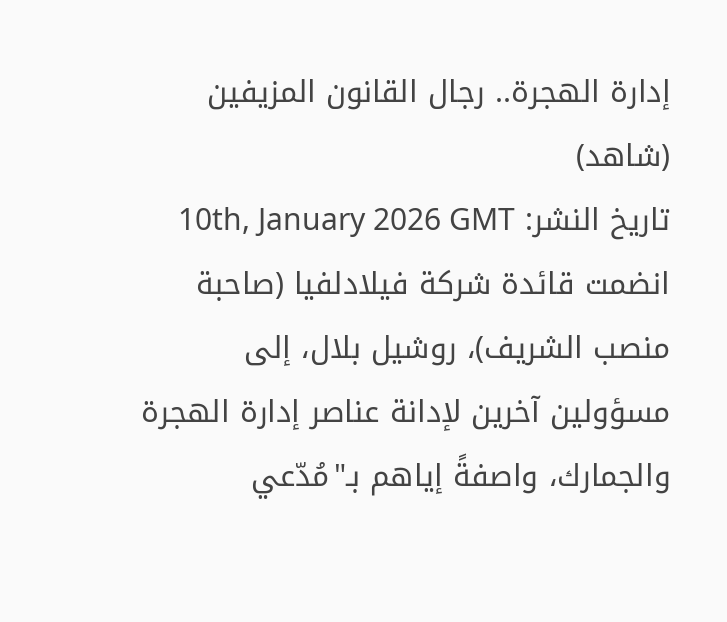إدارة الهجرة.. رجال القانون المزيفين (شاهد)
تاريخ النشر: 10th, January 2026 GMT
انضمت قائدة شركة فيلادلفيا (صاحبة منصب الشريف)، روشيل بلال، إلى مسؤولين آخرين لإدانة عناصر إدارة الهجرة والجمارك، واصفةً إياهم بـ"مُدّعي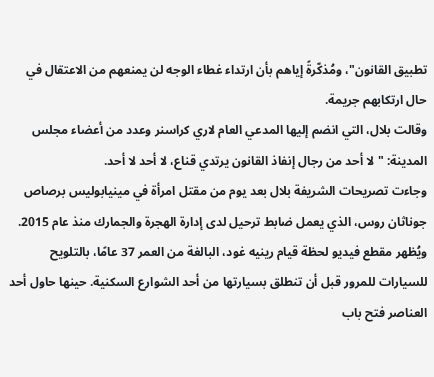تطبيق القانون"، ومُذكّرةً إياهم بأن ارتداء غطاء الوجه لن يمنعهم من الاعتقال في حال ارتكابهم جريمة.
وقالت بلال، التي انضم إليها المدعي العام لاري كراسنر وعدد من أعضاء مجلس المدينة: "لا أحد من رجال إنفاذ القانون يرتدي قناع، لا أحد لا أحد.
وجاءت تصريحات الشريفة بلال بعد يوم من مقتل امرأة في مينيابوليس برصاص جوناثان روس، الذي يعمل ضابط ترحيل لدى إدارة الهجرة والجمارك منذ عام 2015.
ويُظهر مقطع فيديو لحظة قيام رينيه غود، البالغة من العمر 37 عامًا، بالتلويح للسيارات للمرور قبل أن تنطلق بسيارتها من أحد الشوارع السكنية. حينها حاول أحد العناصر فتح باب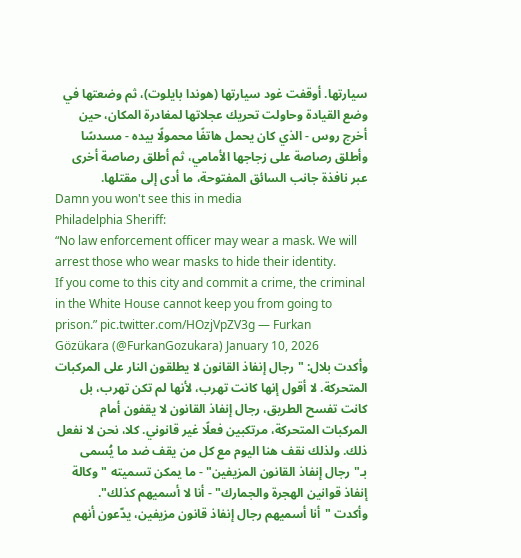سيارتها. أوقفت غود سيارتها (هوندا بايلوت)، ثم وضعتها في وضع القيادة وحاولت تحريك عجلاتها لمغادرة المكان، حين أخرج روس - الذي كان يحمل هاتفًا محمولًا بيده - مسدسًا وأطلق رصاصة على زجاجها الأمامي، ثم أطلق رصاصة أخرى عبر نافذة جانب السائق المفتوحة، ما أدى إلى مقتلها.
Damn you won't see this in media
Philadelphia Sheriff:
“No law enforcement officer may wear a mask. We will arrest those who wear masks to hide their identity.
If you come to this city and commit a crime, the criminal in the White House cannot keep you from going to prison.” pic.twitter.com/HOzjVpZV3g — Furkan Gözükara (@FurkanGozukara) January 10, 2026
وأكدت بلال: "رجال إنفاذ القانون لا يطلقون النار على المركبات المتحركة. لا أقول إنها كانت تهرب، لأنها لم تكن تهرب، بل كانت تفسح الطريق، رجال إنفاذ القانون لا يقفون أمام المركبات المتحركة، مرتكبين فعلًا غير قانوني. كلا، نحن لا نفعل ذلك. ولذلك نقف هنا اليوم مع كل من يقف ضد ما يُسمى بـ"رجال إنفاذ القانون المزيفين" - ما يمكن تسميته "وكالة إنفاذ قوانين الهجرة والجمارك" - أنا لا أسميهم كذلك".
وأكدت "أنا أسميهم رجال إنفاذ قانون مزيفين، يدّعون أنهم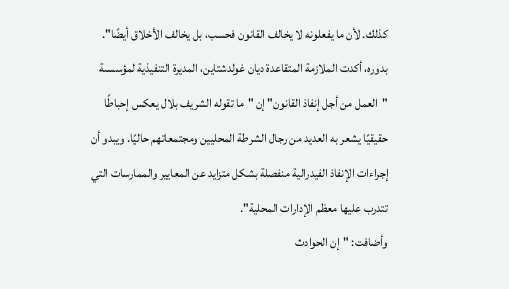كذلك. لأن ما يفعلونه لا يخالف القانون فحسب، بل يخالف الأخلاق أيضًا".
بدوره، أكدت الملازمة المتقاعدة ديان غولدشتاين، المديرة التنفيذية لمؤسسىة "العمل من أجل إنفاذ القانون" إن "ما تقوله الشريف بلال يعكس إحباطًا حقيقيًا يشعر به العديد من رجال الشرطة المحليين ومجتمعاتهم حاليًا. ويبدو أن إجراءات الإنفاذ الفيدرالية منفصلة بشكل متزايد عن المعايير والممارسات التي تتدرب عليها معظم الإدارات المحلية".
وأضافت: "إن الحوادث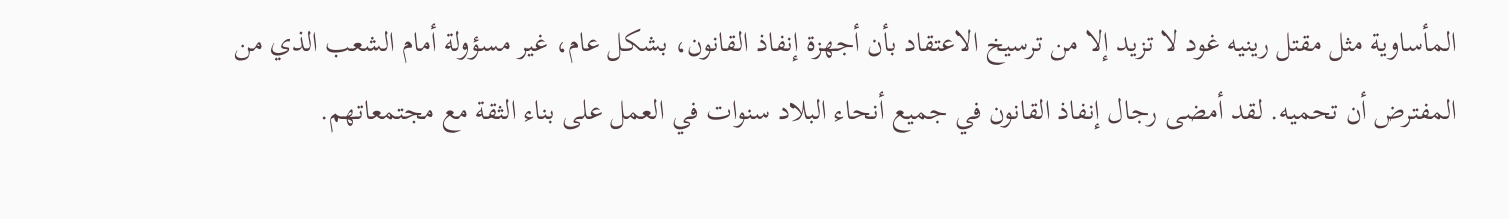المأساوية مثل مقتل رينيه غود لا تزيد إلا من ترسيخ الاعتقاد بأن أجهزة إنفاذ القانون، بشكل عام، غير مسؤولة أمام الشعب الذي من المفترض أن تحميه. لقد أمضى رجال إنفاذ القانون في جميع أنحاء البلاد سنوات في العمل على بناء الثقة مع مجتمعاتهم.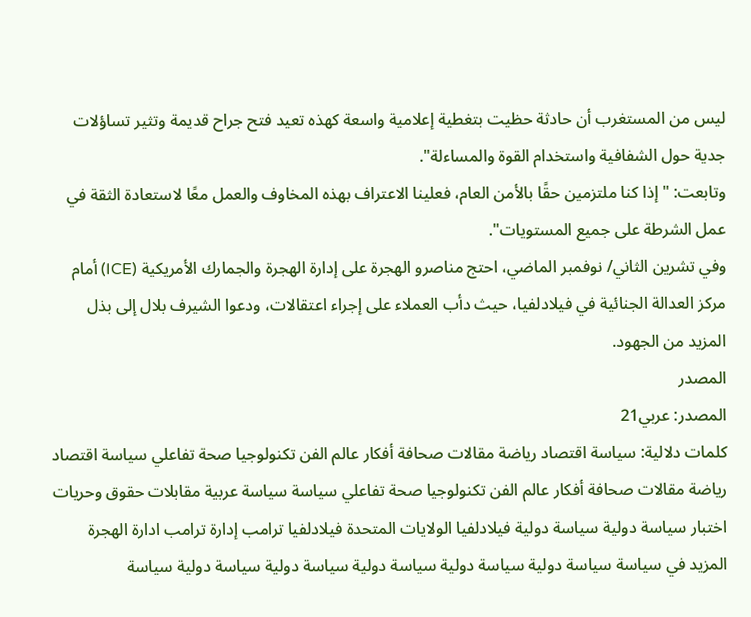ليس من المستغرب أن حادثة حظيت بتغطية إعلامية واسعة كهذه تعيد فتح جراح قديمة وتثير تساؤلات جدية حول الشفافية واستخدام القوة والمساءلة".
وتابعت: "إذا كنا ملتزمين حقًا بالأمن العام، فعلينا الاعتراف بهذه المخاوف والعمل معًا لاستعادة الثقة في عمل الشرطة على جميع المستويات".
وفي تشرين الثاني/ نوفمبر الماضي، احتج مناصرو الهجرة على إدارة الهجرة والجمارك الأمريكية (ICE) أمام مركز العدالة الجنائية في فيلادلفيا، حيث دأب العملاء على إجراء اعتقالات، ودعوا الشيرف بلال إلى بذل المزيد من الجهود.
المصدر
المصدر: عربي21
كلمات دلالية: سياسة اقتصاد رياضة مقالات صحافة أفكار عالم الفن تكنولوجيا صحة تفاعلي سياسة اقتصاد رياضة مقالات صحافة أفكار عالم الفن تكنولوجيا صحة تفاعلي سياسة سياسة عربية مقابلات حقوق وحريات اختبار سياسة دولية سياسة دولية فيلادلفيا الولايات المتحدة فيلادلفيا ترامب إدارة ترامب ادارة الهجرة المزيد في سياسة سياسة دولية سياسة دولية سياسة دولية سياسة دولية سياسة دولية سياسة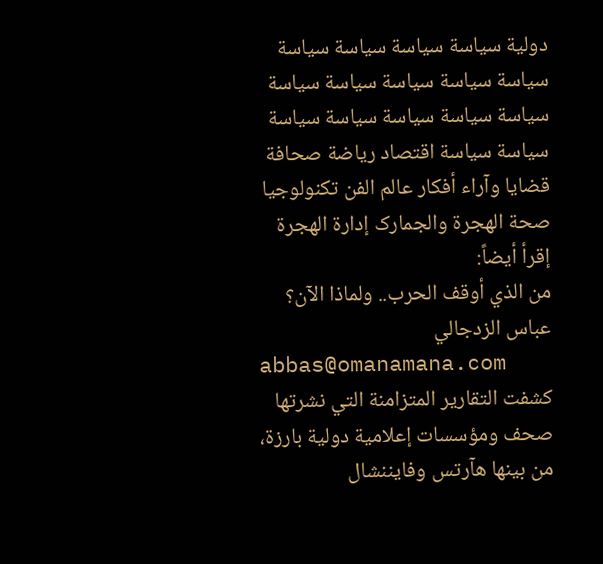دولية سياسة سياسة سياسة سياسة سياسة سياسة سياسة سياسة سياسة سياسة سياسة سياسة سياسة سياسة سياسة سياسة اقتصاد رياضة صحافة قضايا وآراء أفكار عالم الفن تكنولوجيا صحة الهجرة والجمارک إدارة الهجرة
إقرأ أيضاً:
من الذي أوقف الحرب.. ولماذا الآن؟
عباس الزدجالي
abbas@omanamana.com
كشفت التقارير المتزامنة التي نشرتها صحف ومؤسسات إعلامية دولية بارزة، من بينها هآرتس وفايننشال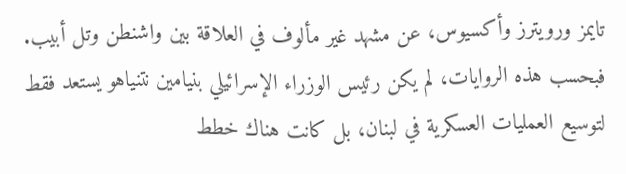تايمز ورويترز وأكسيوس، عن مشهد غير مألوف في العلاقة بين واشنطن وتل أبيب. فبحسب هذه الروايات، لم يكن رئيس الوزراء الإسرائيلي بنيامين نتنياهو يستعد فقط لتوسيع العمليات العسكرية في لبنان، بل كانت هناك خطط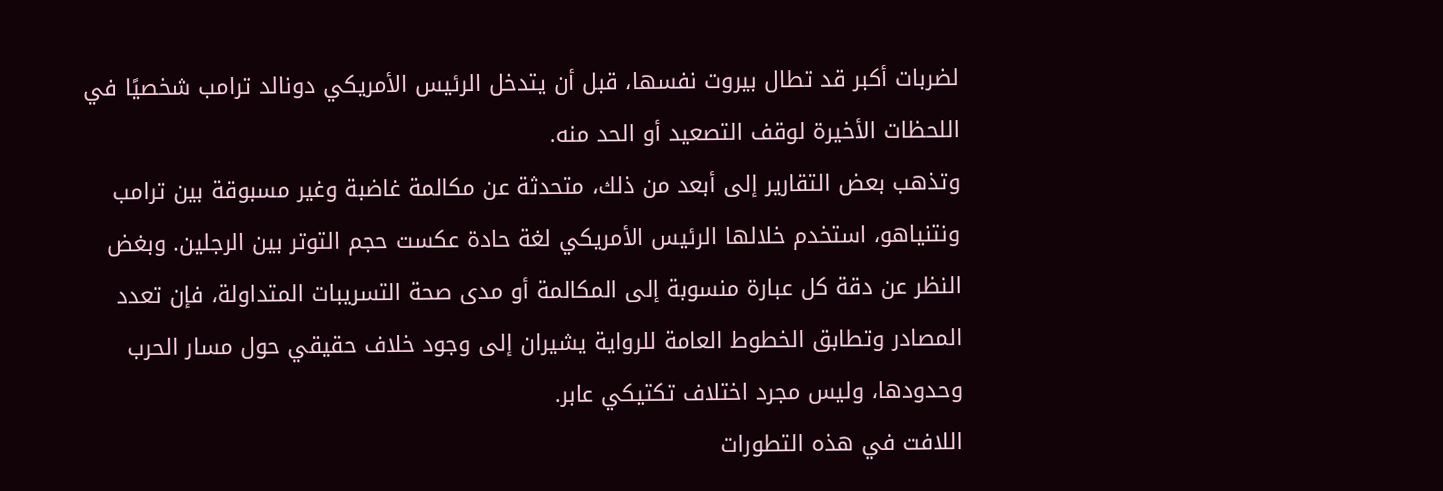لضربات أكبر قد تطال بيروت نفسها، قبل أن يتدخل الرئيس الأمريكي دونالد ترامب شخصيًا في اللحظات الأخيرة لوقف التصعيد أو الحد منه.
وتذهب بعض التقارير إلى أبعد من ذلك، متحدثة عن مكالمة غاضبة وغير مسبوقة بين ترامب ونتنياهو، استخدم خلالها الرئيس الأمريكي لغة حادة عكست حجم التوتر بين الرجلين. وبغض النظر عن دقة كل عبارة منسوبة إلى المكالمة أو مدى صحة التسريبات المتداولة، فإن تعدد المصادر وتطابق الخطوط العامة للرواية يشيران إلى وجود خلاف حقيقي حول مسار الحرب وحدودها، وليس مجرد اختلاف تكتيكي عابر.
اللافت في هذه التطورات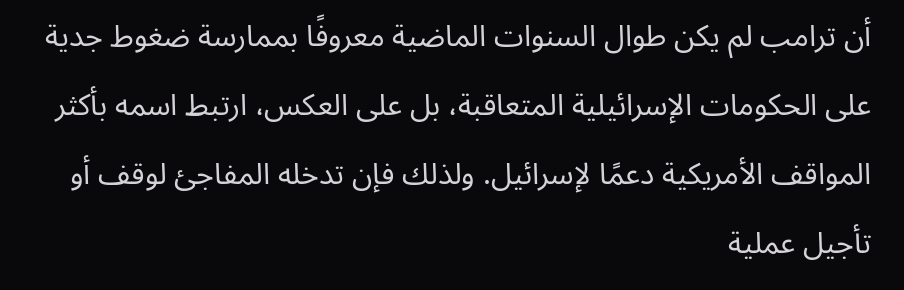أن ترامب لم يكن طوال السنوات الماضية معروفًا بممارسة ضغوط جدية على الحكومات الإسرائيلية المتعاقبة، بل على العكس، ارتبط اسمه بأكثر المواقف الأمريكية دعمًا لإسرائيل. ولذلك فإن تدخله المفاجئ لوقف أو تأجيل عملية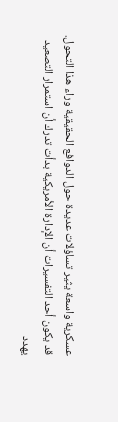عسكرية واسعة يثير تساؤلات عديدة حول الدوافع الحقيقية وراء هذا التحول.
قد يكون أحد التفسيرات أن الإدارة الأمريكية بدأت تدرك أن استمرار التصعيد يهدد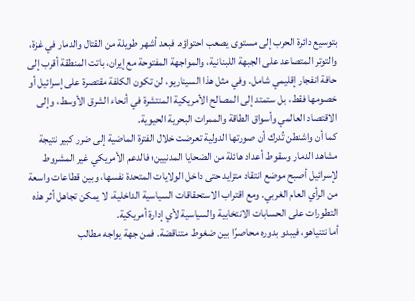بتوسيع دائرة الحرب إلى مستوى يصعب احتواؤه. فبعد أشهر طويلة من القتال والدمار في غزة، والتوتر المتصاعد على الجبهة اللبنانية، والمواجهة المفتوحة مع إيران، باتت المنطقة أقرب إلى حافة انفجار إقليمي شامل. وفي مثل هذا السيناريو، لن تكون الكلفة مقتصرة على إسرائيل أو خصومها فقط، بل ستمتد إلى المصالح الأمريكية المنتشرة في أنحاء الشرق الأوسط، وإلى الاقتصاد العالمي وأسواق الطاقة والممرات البحرية الحيوية.
كما أن واشنطن تُدرك أن صورتها الدولية تعرضت خلال الفترة الماضية إلى ضرر كبير نتيجة مشاهد الدمار وسقوط أعداد هائلة من الضحايا المدنيين؛ فالدعم الأمريكي غير المشروط لإسرائيل أصبح موضع انتقاد متزايد حتى داخل الولايات المتحدة نفسها، وبين قطاعات واسعة من الرأي العام الغربي. ومع اقتراب الاستحقاقات السياسية الداخلية، لا يمكن تجاهل أثر هذه التطورات على الحسابات الانتخابية والسياسية لأي إدارة أمريكية.
أما نتنياهو، فيبدو بدوره محاصرًا بين ضغوط متناقضة. فمن جهة يواجه مطالب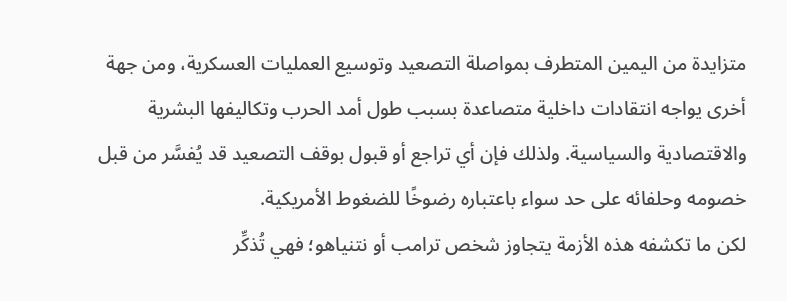متزايدة من اليمين المتطرف بمواصلة التصعيد وتوسيع العمليات العسكرية، ومن جهة أخرى يواجه انتقادات داخلية متصاعدة بسبب طول أمد الحرب وتكاليفها البشرية والاقتصادية والسياسية. ولذلك فإن أي تراجع أو قبول بوقف التصعيد قد يُفسَّر من قبل خصومه وحلفائه على حد سواء باعتباره رضوخًا للضغوط الأمريكية.
لكن ما تكشفه هذه الأزمة يتجاوز شخص ترامب أو نتنياهو؛ فهي تُذكِّر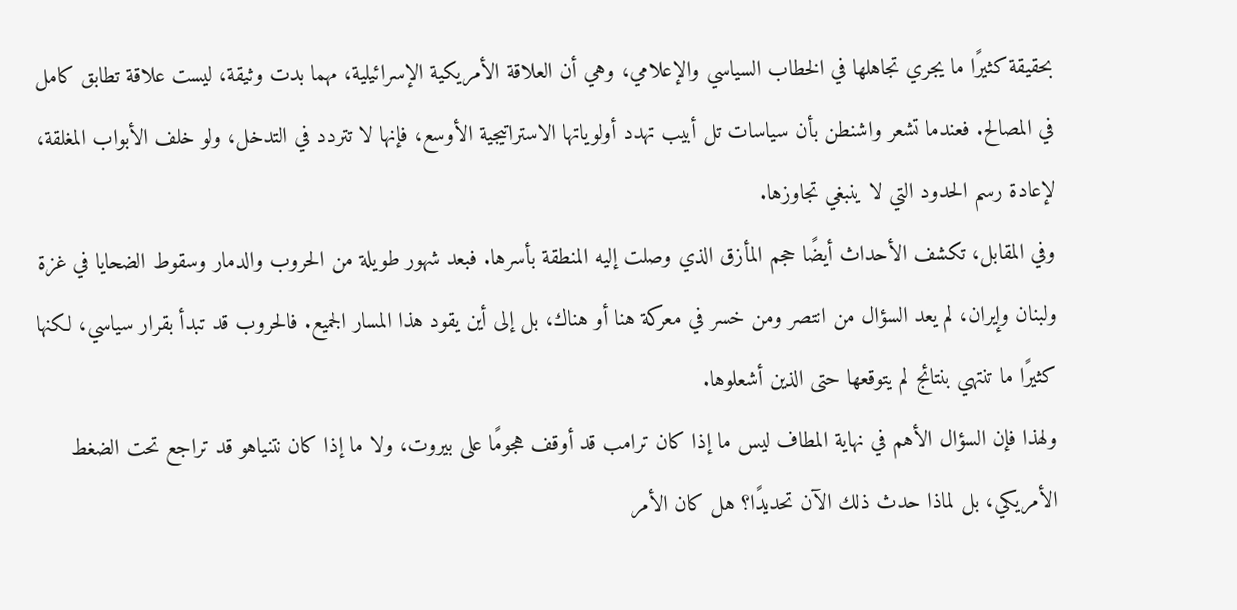بحقيقة كثيرًا ما يجري تجاهلها في الخطاب السياسي والإعلامي، وهي أن العلاقة الأمريكية الإسرائيلية، مهما بدت وثيقة، ليست علاقة تطابق كامل في المصالح. فعندما تشعر واشنطن بأن سياسات تل أبيب تهدد أولوياتها الاستراتيجية الأوسع، فإنها لا تتردد في التدخل، ولو خلف الأبواب المغلقة، لإعادة رسم الحدود التي لا ينبغي تجاوزها.
وفي المقابل، تكشف الأحداث أيضًا حجم المأزق الذي وصلت إليه المنطقة بأسرها. فبعد شهور طويلة من الحروب والدمار وسقوط الضحايا في غزة ولبنان وإيران، لم يعد السؤال من انتصر ومن خسر في معركة هنا أو هناك، بل إلى أين يقود هذا المسار الجميع. فالحروب قد تبدأ بقرار سياسي، لكنها كثيرًا ما تنتهي بنتائج لم يتوقعها حتى الذين أشعلوها.
ولهذا فإن السؤال الأهم في نهاية المطاف ليس ما إذا كان ترامب قد أوقف هجومًا على بيروت، ولا ما إذا كان نتنياهو قد تراجع تحت الضغط الأمريكي، بل لماذا حدث ذلك الآن تحديدًا؟ هل كان الأمر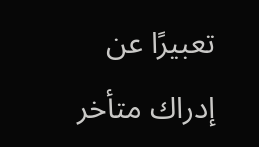تعبيرًا عن إدراك متأخر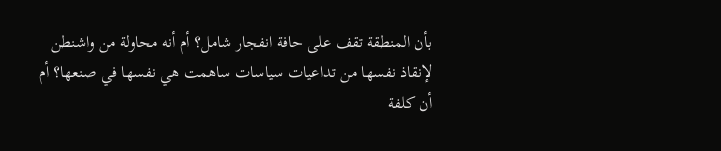بأن المنطقة تقف على حافة انفجار شامل؟ أم أنه محاولة من واشنطن لإنقاذ نفسها من تداعيات سياسات ساهمت هي نفسها في صنعها؟ أم أن كلفة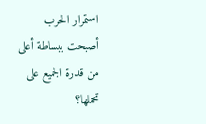استمرار الحرب أصبحت ببساطة أعلى من قدرة الجميع على تحملها؟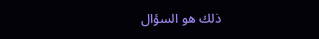ذلك هو السؤال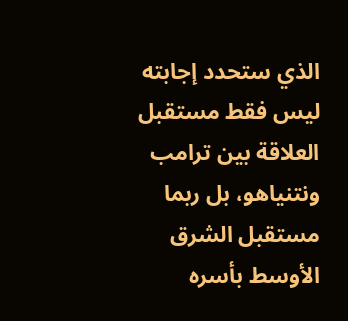الذي ستحدد إجابته ليس فقط مستقبل العلاقة بين ترامب ونتنياهو، بل ربما مستقبل الشرق الأوسط بأسره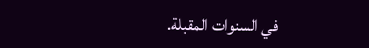في السنوات المقبلة.